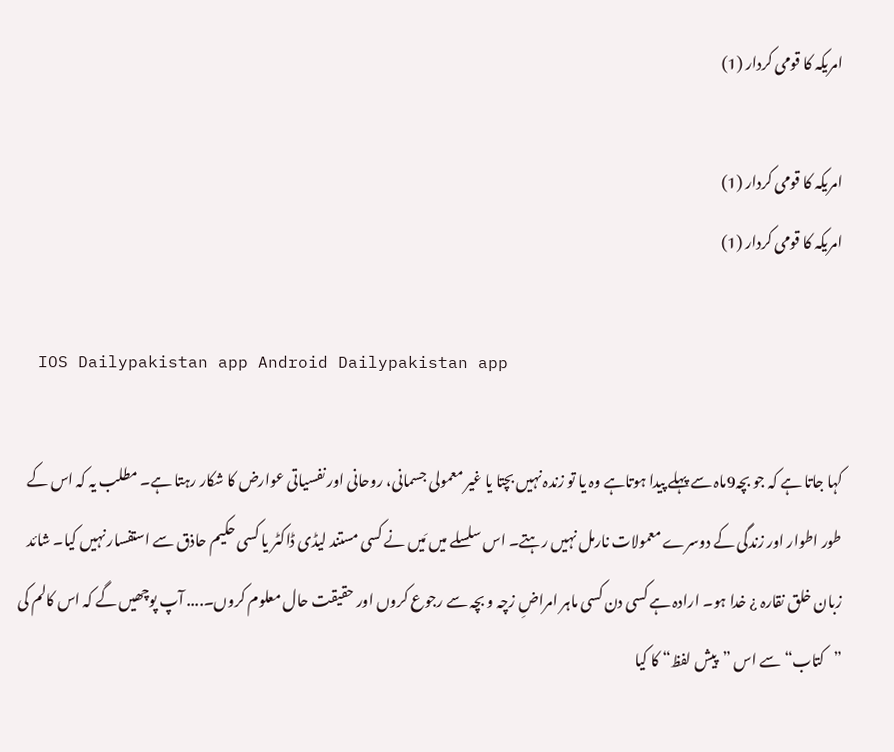امریکہ کا قومی کردار (1)

امریکہ کا قومی کردار (1)
امریکہ کا قومی کردار (1)

  IOS Dailypakistan app Android Dailypakistan app

کہا جاتا ہے کہ جو بچہ9ماہ سے پہلے پیدا ہوتاہے وہ یا تو زندہ نہیں بچتا یا غیر معمولی جسمانی، روحانی اور نفسیاتی عوارض کا شکار رہتا ہے۔ مطلب یہ کہ اس کے طور اطوار اور زندگی کے دوسرے معمولات نارمل نہیں رہتے۔ اس سلسلے میں مَیں نے کسی مستند لیڈی ڈاکٹر یا کسی حکیم حاذق سے استفسار نہیں کیا۔ شائد زبان خلق نقارہ ¿ خدا ہو۔ ارادہ ہے کسی دن کسی ماہر امراضِ زچہ و بچہ سے رجوع کروں اور حقیقت حال معلوم کروں۔.... آپ پوچھیں گے کہ اس کالم کی ”کتاب“ سے اس ”پیش لفظ“ کا کیا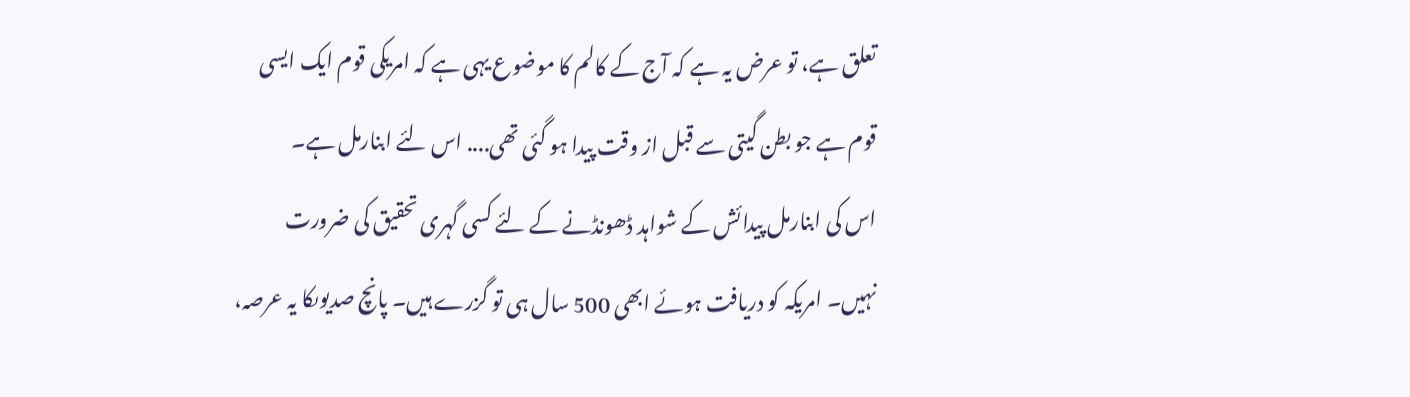تعلق ہے، تو عرض یہ ہے کہ آج کے کالم کا موضوع یہی ہے کہ امریکی قوم ایک ایسی قوم ہے جو بطن گیتی سے قبل از وقت پیدا ہو گئی تھی.... اس لئے ابنارمل ہے۔
اس کی ابنارمل پیدائش کے شواہد ڈھونڈنے کے لئے کسی گہری تحقیق کی ضرورت نہیں۔ امریکہ کو دریافت ہوئے ابھی 500 سال ہی تو گزرے ہیں۔ پانچ صدیوںکا یہ عرصہ،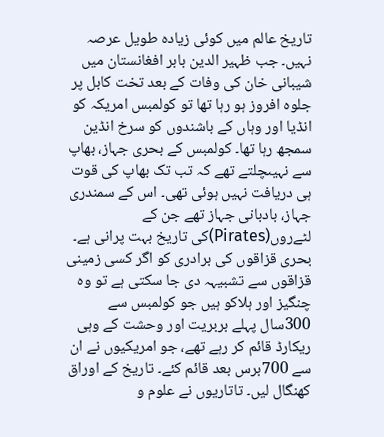تاریخ عالم میں کوئی زیادہ طویل عرصہ نہیں۔ جب ظہیر الدین بابر افغانستان میں شیبانی خان کی وفات کے بعد تخت کابل پر جلوہ افروز ہو رہا تھا تو کولمبس امریکہ کو انڈیا اور وہاں کے باشندوں کو سرخ انڈین سمجھ رہا تھا۔ کولمبس کے بحری جہاز، بھاپ سے نہیںچلتے تھے کہ تب تک بھاپ کی قوت ہی دریافت نہیں ہوئی تھی۔ اس کے سمندری جہاز، بادبانی جہاز تھے جن کے لٹےروں(Pirates)کی تاریخ بہت پرانی ہے۔ بحری قزاقوں کی برادری کو اگر کسی زمینی قزاقوں سے تشبیہہ دی جا سکتی ہے تو وہ چنگیز اور ہلاکو ہیں جو کولمبس سے 300سال پہلے بربریت اور وحشت کے وہی ریکارڈ قائم کر رہے تھے، جو امریکیوں نے ان سے 700برس بعد قائم کئے۔ تاریخ کے اوراق کھنگال لیں۔ تاتاریوں نے علوم و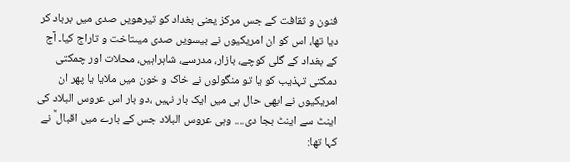فنون و ثقافت کے جس مرکز یعنی بغداد کو تیرھویں صدی میں برباد کر دیا تھا، اس کو ان امریکیوں نے بیسویں صدی میںتاخت و تاراج کیا۔ آج کے بغداد کے گلی کوچے، بازار، مدرسے، شاہراہیں، محلات اور چمکتی دمکتی تہذیب کو یا تو منگولوں نے خاک و خون میں ملایا یا پھر ان امریکیوں نے ابھی حال ہی میں ایک بار نہیں ،دو بار اس عروس البلاد کی اینٹ سے اینٹ بجا دی.... وہی عروس البلاد جس کے بارے میں اقبال ؒ نے کہا تھا: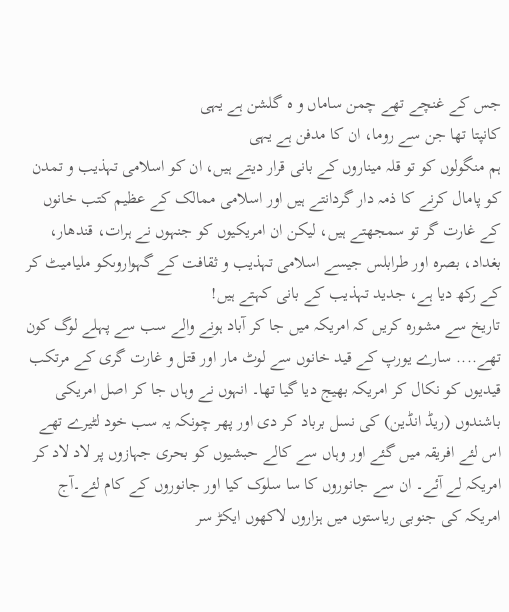جس کے غنچے تھے چمن ساماں و ہ گلشن ہے یہی
کانپتا تھا جن سے روما، ان کا مدفن ہے یہی
ہم منگولوں کو تو قلہ میناروں کے بانی قرار دیتے ہیں، ان کو اسلامی تہذیب و تمدن کو پامال کرنے کا ذمہ دار گردانتے ہیں اور اسلامی ممالک کے عظیم کتب خانوں کے غارت گر تو سمجھتے ہیں، لیکن ان امریکیوں کو جنہوں نے ہرات، قندھار، بغداد، بصرہ اور طرابلس جیسے اسلامی تہذیب و ثقافت کے گہواروںکو ملیامیٹ کر کے رکھ دیا ہے، جدید تہذیب کے بانی کہتے ہیں!
تاریخ سے مشورہ کریں کہ امریکہ میں جا کر آباد ہونے والے سب سے پہلے لوگ کون تھے.... سارے یورپ کے قید خانوں سے لوٹ مار اور قتل و غارت گری کے مرتکب قیدیوں کو نکال کر امریکہ بھیج دیا گیا تھا۔ انہوں نے وہاں جا کر اصل امریکی باشندوں (ریڈ انڈین) کی نسل برباد کر دی اور پھر چونکہ یہ سب خود لٹیرے تھے اس لئے افریقہ میں گئے اور وہاں سے کالے حبشیوں کو بحری جہازوں پر لاد لاد کر امریکہ لے آئے۔ ان سے جانوروں کا سا سلوک کیا اور جانوروں کے کام لئے۔آج امریکہ کی جنوبی ریاستوں میں ہزاروں لاکھوں ایکڑ سر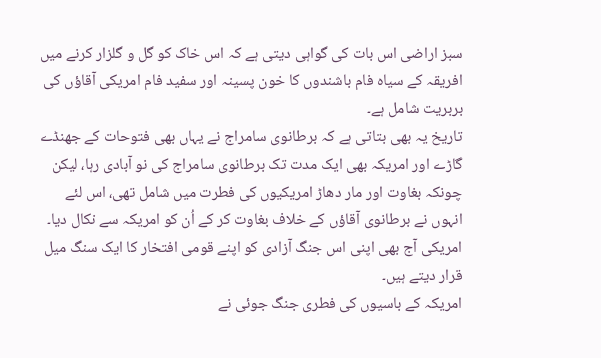سبز اراضی اس بات کی گواہی دیتی ہے کہ اس خاک کو گل و گلزار کرنے میں افریقہ کے سیاہ فام باشندوں کا خون پسینہ اور سفید فام امریکی آقاؤں کی بربریت شامل ہے۔
تاریخ یہ بھی بتاتی ہے کہ برطانوی سامراج نے یہاں بھی فتوحات کے جھنڈے گاڑے اور امریکہ بھی ایک مدت تک برطانوی سامراج کی نو آبادی رہا، لیکن چونکہ بغاوت اور مار دھاڑ امریکیوں کی فطرت میں شامل تھی، اس لئے انہوں نے برطانوی آقاؤں کے خلاف بغاوت کر کے اُن کو امریکہ سے نکال دیا۔ امریکی آج بھی اپنی اس جنگ آزادی کو اپنے قومی افتخار کا ایک سنگ میل قرار دیتے ہیں۔
امریکہ کے باسیوں کی فطری جنگ جوئی نے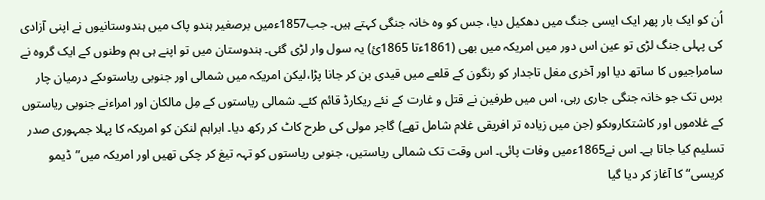اُن کو ایک بار پھر ایک ایسی جنگ میں دھکیل دیا، جس کو وہ خانہ جنگی کہتے ہیں۔ جب1857ءمیں برصغیر ہندو پاک میں ہندوستانیوں نے اپنی آزادی کی پہلی جنگ لڑی تو عین اس دور میں امریکہ میں بھی (1861ءتا 1865ئ) یہ سول وار لڑی گئی۔ ہندوستان میں تو اپنے ہی ہم وطنوں کے ایک گروہ نے سامراجیوں کا ساتھ دیا اور آخری مغل تاجدار کو رنگون کے قلعے میں قیدی بن کر جانا پڑا،لیکن امریکہ میں شمالی اور جنوبی ریاستوںکے درمیان چار برس تک جو خانہ جنگی جاری رہی، اس میں طرفین نے قتل و غارت کے نئے ریکارڈ قائم کئے۔ شمالی ریاستوں کے مِل مالکان اور امراءنے جنوبی ریاستوں کے غلاموں اور کاشتکاروںکو (جن میں زیادہ تر افریقی غلام شامل تھے) گاجر مولی کی طرح کاٹ کر رکھ دیا۔ ابراہم لنکن کو امریکہ کا پہلا جمہوری صدر تسلیم کیا جاتا ہے۔ اس نے1865ءمیں وفات پائی۔ اس وقت تک شمالی ریاستیں، جنوبی ریاستوں کو تہہ تیغ کر چکی تھیں اور امریکہ میں”ڈیمو کریسی“ کا آغاز کر دیا گیا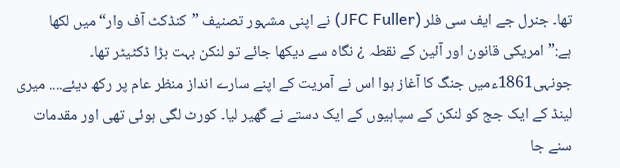تھا۔ جنرل جے ایف سی فلر (JFC Fuller) نے اپنی مشہور تصنیف ”کنڈکٹ آف وار“ میں لکھا ہے:”امریکی قانون اور آئین کے نقطہ ¿ نگاہ سے دیکھا جائے تو لنکن بہت بڑا ڈکٹیٹر تھا۔ جونہی1861ءمیں جنگ کا آغاز ہوا اس نے آمریت کے اپنے سارے انداز منظر عام پر رکھ دیئے.... میری لینڈ کے ایک جج کو لنکن کے سپاہیوں کے ایک دستے نے گھیر لیا۔ کورٹ لگی ہوئی تھی اور مقدمات سنے جا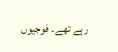رہے تھے۔ فوجیوں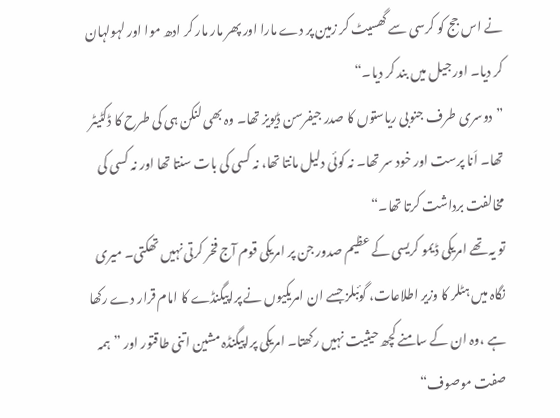نے اس جج کو کرسی سے گھسیٹ کر زمین پر دے مارا اور پھر مار مار کر ادھ موا اور لہولہان کر دیا۔ اور جیل میں بند کر دیا۔“
”دوسری طرف جنوبی ریاستوں کا صدر جیفرسن ڈیویز تھا۔ وہ بھی لنکن ہی کی طرح کا ڈکٹیٹر تھا۔ اَنا پرست اور خود سر تھا۔ نہ کوئی دلیل مانتا تھا، نہ کسی کی بات سنتا تھا اور نہ کسی کی مخالفت برداشت کرتا تھا۔“
تو یہ تھے امریکی ڈیمو کریسی کے عظیم صدور جن پر امریکی قوم آج فخر کرتی نہیں تھکتی۔ میری نگاہ میں ہٹلر کا وزیر اطلاعات، گوئبلز جسے ان امریکیوں نے پراپیگنڈے کا امام قرار دے رکھا ہے ،وہ ان کے سامنے کچھ حیثیت نہیں رکھتا۔ امریکی پراپیگنڈہ مشین اتنی طاقتور اور ”ہمہ صفت موصوف“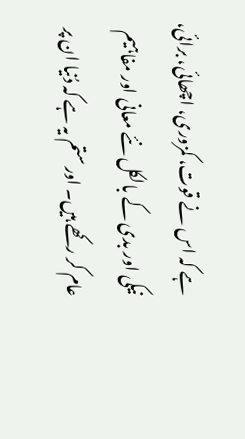ہے کہ اس نے قوت، کمزوری، اچھائی، برائی، نیکی اور بدی کے بالکل نئے معانی اور مفاہیم عام کر رکھے ہیں۔ اور ستم یہ ہے کہ دُنیا ان پر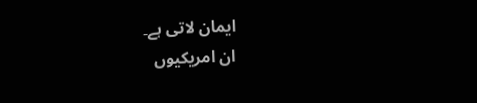ایمان لاتی ہے۔
ان امریکیوں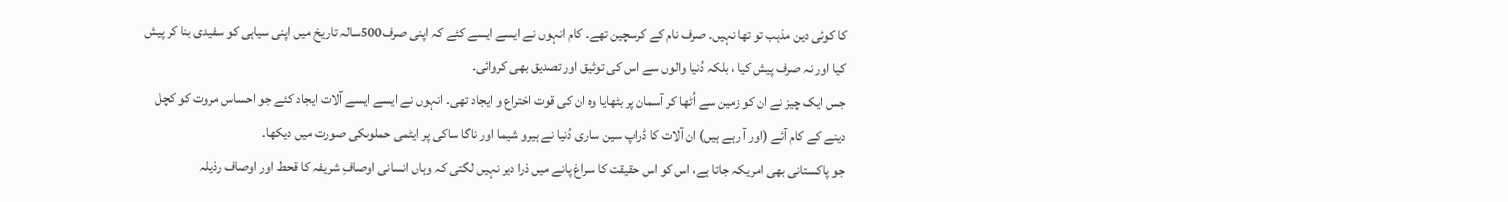کا کوئی دین مذہب تو تھا نہیں۔ صرف نام کے کرسچین تھے۔ کام انہوں نے ایسے ایسے کئے کہ اپنی صرف500سالہ تاریخ میں اپنی سیاہی کو سفیدی بنا کر پیش کیا اور نہ صرف پیش کیا ، بلکہ دُنیا والوں سے اس کی توثیق اور تصدیق بھی کروائی۔
جس ایک چیز نے ان کو زمین سے اُٹھا کر آسمان پر بٹھایا وہ ان کی قوت اختراع و ایجاد تھی۔ انہوں نے ایسے ایسے آلات ایجاد کئے جو احساس مروت کو کچل دینے کے کام آئے (اور آ رہے ہیں) ان آلات کا ڈراپ سین ساری دُنیا نے ہیرو شیما اور ناگا ساکی پر ایٹمی حملوںکی صورت میں دیکھا۔
جو پاکستانی بھی امریکہ جاتا ہے، اس کو اس حقیقت کا سراغ پانے میں ذرا دیر نہیں لگتی کہ وہاں انسانی اوصافِ شریفہ کا قحط اور اوصاف رذیلہ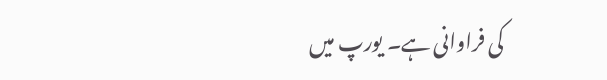کی فراوانی ہے۔ یورپ میں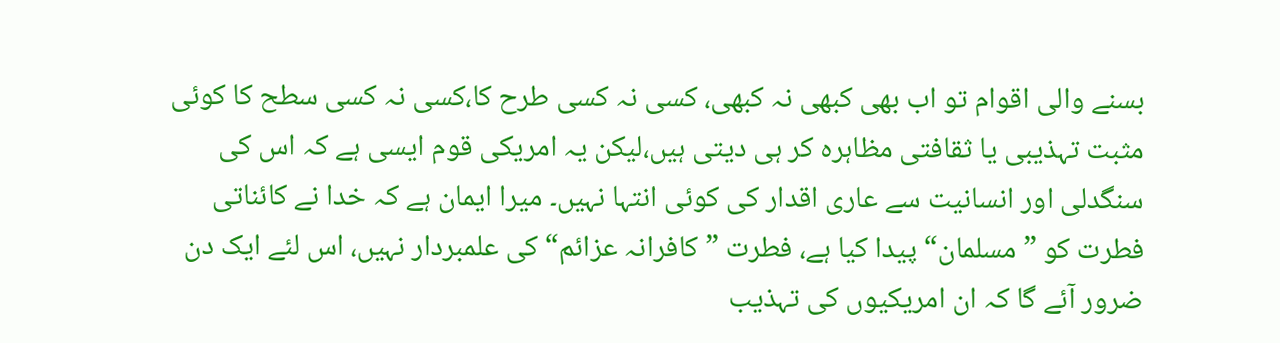بسنے والی اقوام تو اب بھی کبھی نہ کبھی، کسی نہ کسی طرح کا،کسی نہ کسی سطح کا کوئی مثبت تہذیبی یا ثقافتی مظاہرہ کر ہی دیتی ہیں،لیکن یہ امریکی قوم ایسی ہے کہ اس کی سنگدلی اور انسانیت سے عاری اقدار کی کوئی انتہا نہیں۔ میرا ایمان ہے کہ خدا نے کائناتی فطرت کو ”مسلمان“ پیدا کیا ہے، فطرت ”کافرانہ عزائم“ کی علمبردار نہیں، اس لئے ایک دن ضرور آئے گا کہ ان امریکیوں کی تہذیب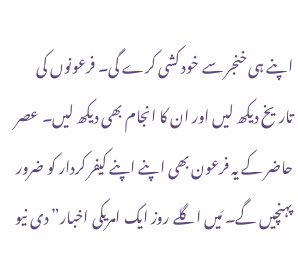اپنے ہی خنجر سے خود کشی کرے گی۔ فرعونوں کی تاریخ دیکھ لیں اور ان کا انجام بھی دیکھ لیں۔ عصر حاضر کے یہ فرعون بھی اپنے اپنے کیفر کردار کو ضرور پہنچیں گے۔ مَیں اگلے روز ایک امریکی اخبار” دی نیو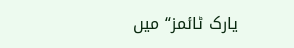یارک ٹائمز“ میں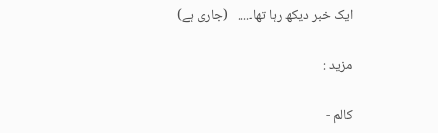ایک خبر دیکھ رہا تھا۔....   (جاری ہے)

مزید :

کالم -